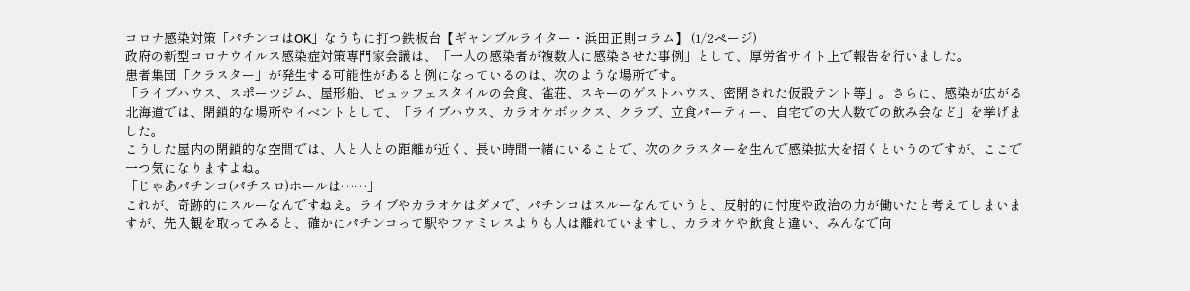コロナ感染対策「パチンコはOK」なうちに打つ鉄板台【ギャンブルライター・浜田正則コラム】 (1/2ページ)
政府の新型コロナウイルス感染症対策専門家会議は、「一人の感染者が複数人に感染させた事例」として、厚労省サイト上で報告を行いました。
患者集団「クラスター」が発生する可能性があると例になっているのは、次のような場所です。
「ライブハウス、スポーツジム、屋形船、ビュッフェスタイルの会食、雀荘、スキーのゲストハウス、密閉された仮設テント等」。さらに、感染が広がる北海道では、閉鎖的な場所やイベントとして、「ライブハウス、カラオケボックス、クラブ、立食パーティー、自宅での大人数での飲み会など」を挙げました。
こうした屋内の閉鎖的な空間では、人と人との距離が近く、長い時間一緒にいることで、次のクラスターを生んで感染拡大を招くというのですが、ここで一つ気になりますよね。
「じゃあパチンコ(パチスロ)ホールは……」
これが、奇跡的にスルーなんですねえ。ライブやカラオケはダメで、パチンコはスルーなんていうと、反射的に忖度や政治の力が働いたと考えてしまいますが、先入観を取ってみると、確かにパチンコって駅やファミレスよりも人は離れていますし、カラオケや飲食と違い、みんなで向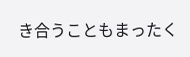き合うこともまったく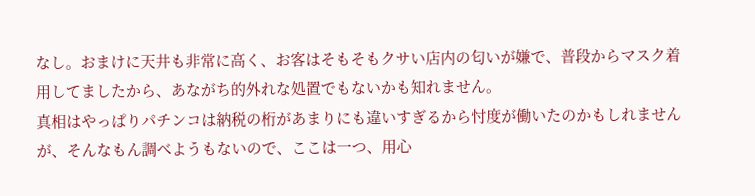なし。おまけに天井も非常に高く、お客はそもそもクサい店内の匂いが嫌で、普段からマスク着用してましたから、あながち的外れな処置でもないかも知れません。
真相はやっぱりパチンコは納税の桁があまりにも違いすぎるから忖度が働いたのかもしれませんが、そんなもん調べようもないので、ここは一つ、用心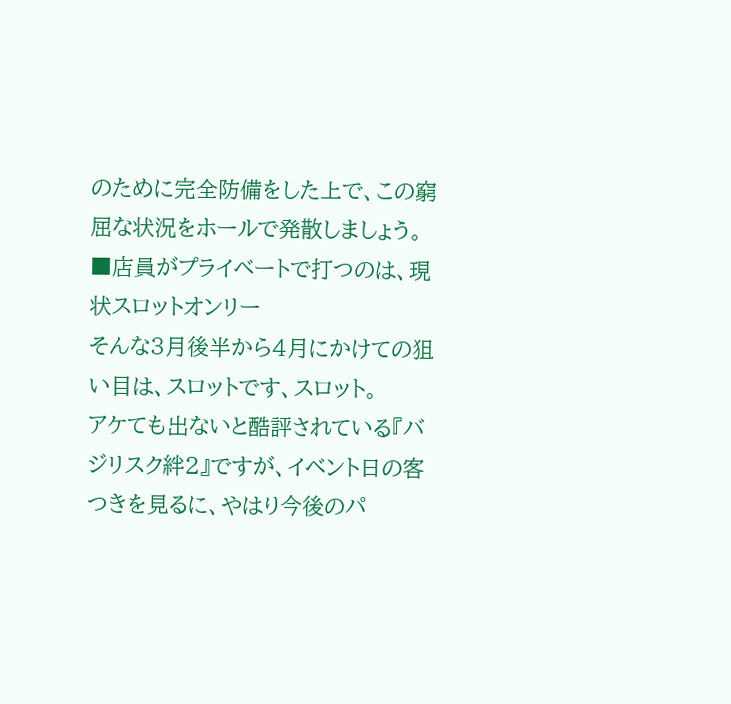のために完全防備をした上で、この窮屈な状況をホールで発散しましょう。
■店員がプライベートで打つのは、現状スロットオンリー
そんな3月後半から4月にかけての狙い目は、スロットです、スロット。
アケても出ないと酷評されている『バジリスク絆2』ですが、イベント日の客つきを見るに、やはり今後のパ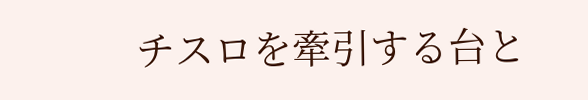チスロを牽引する台と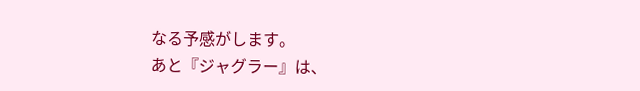なる予感がします。
あと『ジャグラー』は、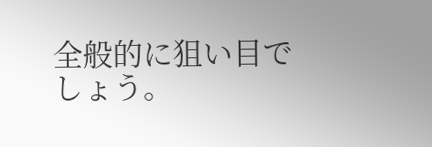全般的に狙い目でしょう。